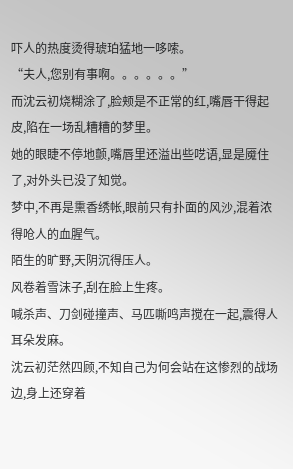吓人的热度烫得琥珀猛地一哆嗦。
“夫人,您别有事啊。。。。。。”
而沈云初烧糊涂了,脸颊是不正常的红,嘴唇干得起皮,陷在一场乱糟糟的梦里。
她的眼睫不停地颤,嘴唇里还溢出些呓语,显是魇住了,对外头已没了知觉。
梦中,不再是熏香绣帐,眼前只有扑面的风沙,混着浓得呛人的血腥气。
陌生的旷野,天阴沉得压人。
风卷着雪沫子,刮在脸上生疼。
喊杀声、刀剑碰撞声、马匹嘶鸣声搅在一起,震得人耳朵发麻。
沈云初茫然四顾,不知自己为何会站在这惨烈的战场边,身上还穿着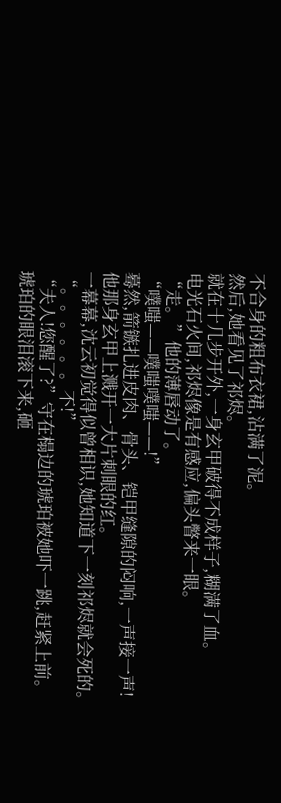不合身的粗布衣裙,沾满了泥。
然后,她看见了祁烬。
就在十几步开外,一身玄甲破得不成样子,糊满了血。
电光石火间,祁烬像是有感应,偏头瞥来一眼。
“走。”他的薄唇动了。
“噗嗤——噗嗤噗嗤——!”
蓦然,箭镞扎进皮肉、骨头、铠甲缝隙的闷响,一声接一声!
他那身玄甲上溅开一大片刺眼的红。
一幕幕,沈云初觉得似曾相识,她知道下一刻祁烬就会死的。
“。。。。。。不!”
“夫人!您醒了?”守在榻边的琥珀被她吓一跳,赶紧上前。
琥珀的眼泪滚下来,砸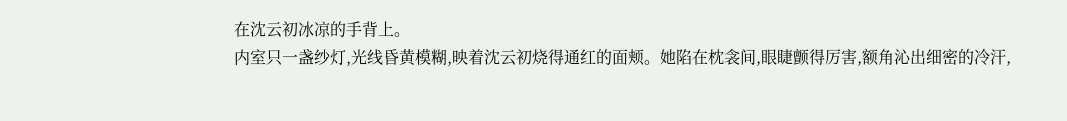在沈云初冰凉的手背上。
内室只一盏纱灯,光线昏黄模糊,映着沈云初烧得通红的面颊。她陷在枕衾间,眼睫颤得厉害,额角沁出细密的冷汗,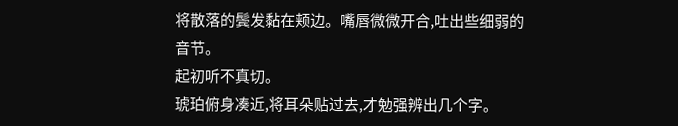将散落的鬓发黏在颊边。嘴唇微微开合,吐出些细弱的音节。
起初听不真切。
琥珀俯身凑近,将耳朵贴过去,才勉强辨出几个字。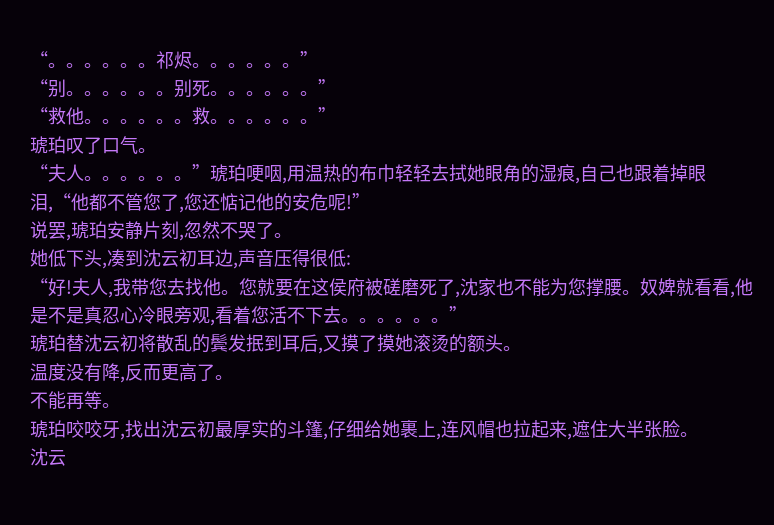“。。。。。。祁烬。。。。。。”
“别。。。。。。别死。。。。。。”
“救他。。。。。。救。。。。。。”
琥珀叹了口气。
“夫人。。。。。。”琥珀哽咽,用温热的布巾轻轻去拭她眼角的湿痕,自己也跟着掉眼泪,“他都不管您了,您还惦记他的安危呢!”
说罢,琥珀安静片刻,忽然不哭了。
她低下头,凑到沈云初耳边,声音压得很低:
“好!夫人,我带您去找他。您就要在这侯府被磋磨死了,沈家也不能为您撑腰。奴婢就看看,他是不是真忍心冷眼旁观,看着您活不下去。。。。。。”
琥珀替沈云初将散乱的鬓发抿到耳后,又摸了摸她滚烫的额头。
温度没有降,反而更高了。
不能再等。
琥珀咬咬牙,找出沈云初最厚实的斗篷,仔细给她裹上,连风帽也拉起来,遮住大半张脸。
沈云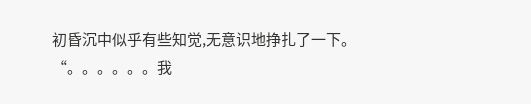初昏沉中似乎有些知觉,无意识地挣扎了一下。
“。。。。。。我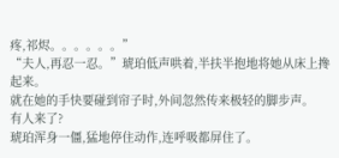疼,祁烬。。。。。。”
“夫人,再忍一忍。”琥珀低声哄着,半扶半抱地将她从床上搀起来。
就在她的手快要碰到帘子时,外间忽然传来极轻的脚步声。
有人来了?
琥珀浑身一僵,猛地停住动作,连呼吸都屏住了。